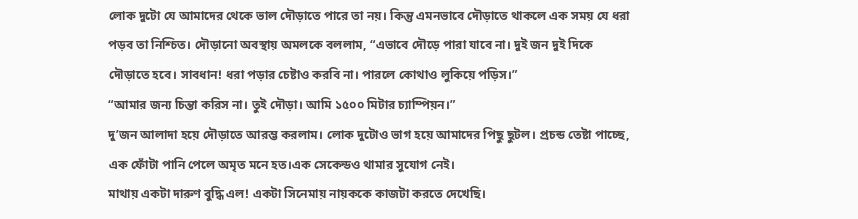লোক দুটো যে আমাদের থেকে ভাল দৌড়াতে পারে তা নয়। কিন্তু এমনভাবে দৌড়াতে থাকলে এক সময় যে ধরা পড়ব তা নিশ্চিত। দৌড়ানো অবস্থায় অমলকে বললাম, “এভাবে দৌড়ে পারা যাবে না। দুই জন দুই দিকে দৌড়াতে হবে। সাবধান! ধরা পড়ার চেষ্টাও করবি না। পারলে কোথাও লুকিয়ে পড়িস।”
“আমার জন্য চিন্তা করিস না। তুই দৌড়া। আমি ১৫০০ মিটার চ্যাম্পিয়ন।”
দু’জন আলাদা হয়ে দৌড়াতে আরম্ভ করলাম। লোক দুটোও ভাগ হয়ে আমাদের পিছু ছুটল। প্রচন্ড তেষ্টা পাচ্ছে, এক ফোঁটা পানি পেলে অমৃত মনে হত।এক সেকেন্ডও থামার সুযোগ নেই।
মাথায় একটা দারুণ বুদ্ধি এল! একটা সিনেমায় নায়ককে কাজটা করতে দেখেছি।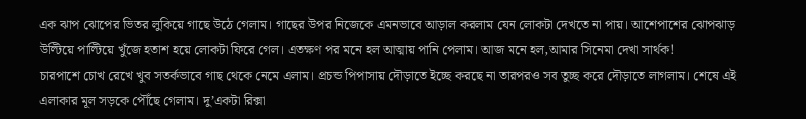এক ঝাপ ঝোপের ভিতর লুকিয়ে গাছে উঠে গেলাম। গাছের উপর নিজেকে এমনভাবে আড়াল করলাম যেন লোকটা দেখতে না পায়। আশেপাশের ঝোপঝাড় উল্টিয়ে পাল্টিয়ে খুঁজে হতাশ হয়ে লোকটা ফিরে গেল। এতক্ষণ পর মনে হল আত্মায় পানি পেলাম। আজ মনে হল,আমার সিনেমা দেখা সার্থক!
চারপাশে চোখ রেখে খুব সতর্কভাবে গাছ থেকে নেমে এলাম। প্রচন্ড পিপাসায় দৌড়াতে ইচ্ছে করছে না তারপরও সব তুচ্ছ করে দৌড়াতে লাগলাম। শেষে এই এলাকার মূল সড়কে পৌঁছে গেলাম। দু’একটা রিক্সা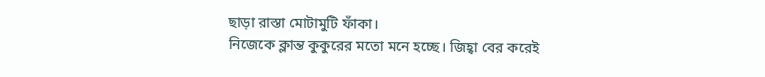ছাড়া রাস্তা মোটামুটি ফাঁকা।
নিজেকে ক্লান্ত কুকুরের মতো মনে হচ্ছে। জিহ্বা বের করেই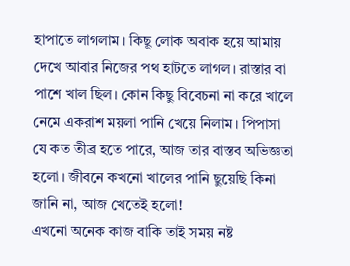হাপাতে লাগলাম। কিছূ লোক অবাক হয়ে আমায় দেখে আবার নিজের পথ হাটতে লাগল। রাস্তার বা পাশে খাল ছিল। কোন কিছু বিবেচনা না করে খালে নেমে একরাশ ময়লা পানি খেয়ে নিলাম। পিপাসা যে কত তীব্র হতে পারে, আজ তার বাস্তব অভিজ্ঞতা হলো। জীবনে কখনো খালের পানি ছুয়েছি কিনা জানি না, আজ খেতেই হলো!
এখনো অনেক কাজ বাকি তাই সময় নষ্ট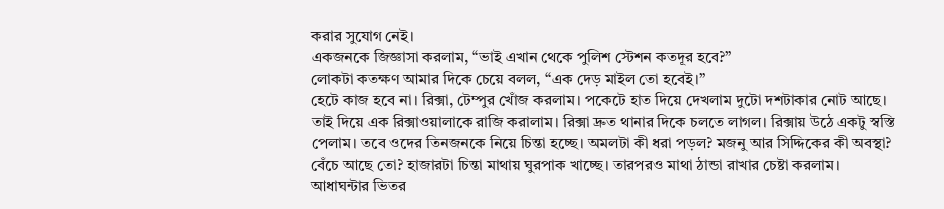করার সুযোগ নেই।
একজনকে জিজ্ঞাসা করলাম, “ভাই এখান থেকে পুলিশ স্টেশন কতদূর হবে?”
লোকটা কতক্ষণ আমার দিকে চেয়ে বলল, “এক দেড় মাইল তো হবেই।”
হেটে কাজ হবে না। রিক্সা, টেম্পুর খোঁজ করলাম। পকেটে হাত দিয়ে দেখলাম দুটো দশটাকার নোট আছে। তাই দিয়ে এক রিক্সাওয়ালাকে রাজি করালাম। রিক্সা দ্রুত থানার দিকে চলতে লাগল। রিক্সায় উঠে একটু স্বস্তি পেলাম। তবে ওদের তিনজনকে নিয়ে চিন্তা হচ্ছে। অমলটা কী ধরা পড়ল? মজনু আর সিদ্দিকের কী অবস্থা? বেঁচে আছে তো? হাজারটা চিন্তা মাথায় ঘুরপাক খাচ্ছে। তারপরও মাথা ঠান্ডা রাখার চেষ্টা করলাম।
আধাঘন্টার ভিতর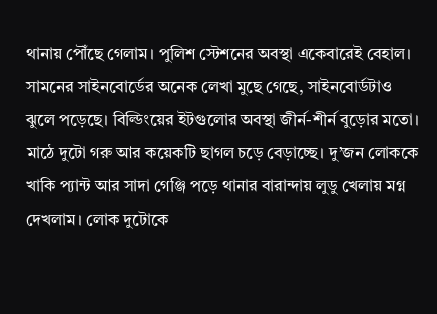থানায় পৌঁছে গেলাম। পুলিশ স্টেশনের অবস্থা একেবারেই বেহাল। সামনের সাইনবোর্ডের অনেক লেখা মুছে গেছে, সাইনবোর্ডটাও ঝুলে পড়েছে। বিল্ডিংয়ের ইটগুলোর অবস্থা জীর্ন-শীর্ন বুড়োর মতো। মাঠে দুটো গরু আর কয়েকটি ছাগল চড়ে বেড়াচ্ছে। দু’জন লোককে খাকি প্যান্ট আর সাদা গেঞ্জি পড়ে থানার বারান্দায় লুডু খেলায় মগ্ন দেখলাম। লোক দুটোকে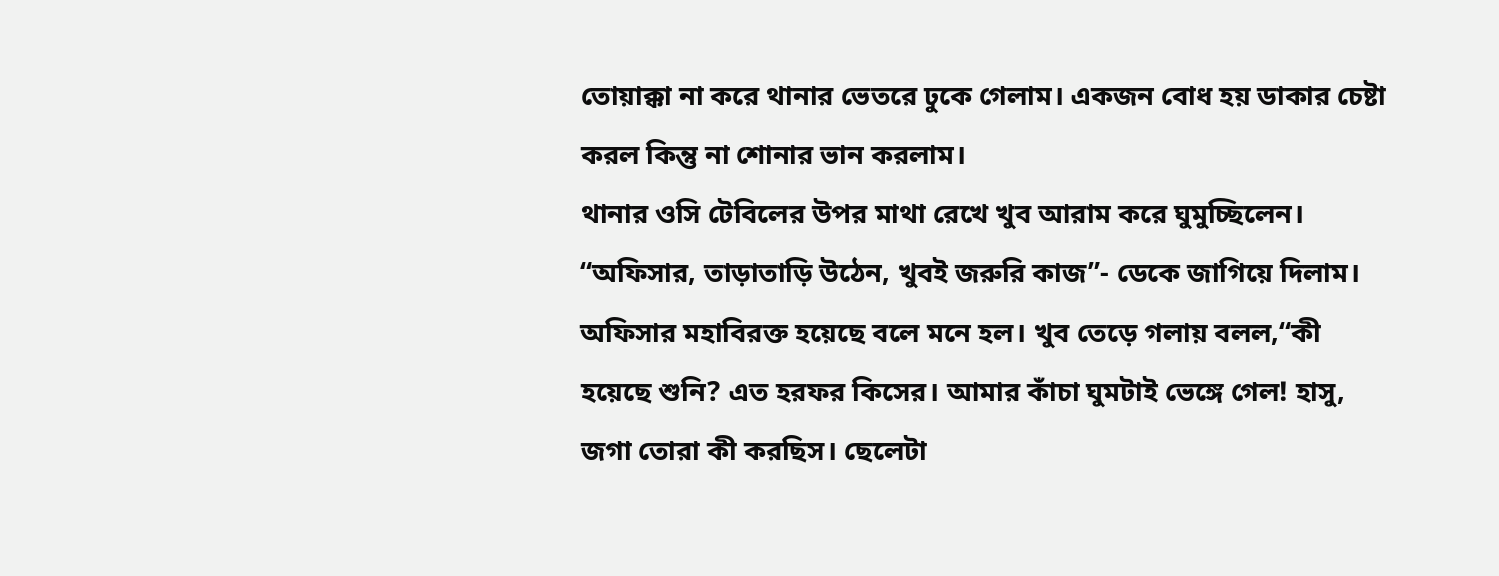তোয়াক্কা না করে থানার ভেতরে ঢুকে গেলাম। একজন বোধ হয় ডাকার চেষ্টা করল কিন্তু না শোনার ভান করলাম।
থানার ওসি টেবিলের উপর মাথা রেখে খুব আরাম করে ঘুমুচ্ছিলেন।
“অফিসার, তাড়াতাড়ি উঠেন, খুবই জরুরি কাজ”- ডেকে জাগিয়ে দিলাম।
অফিসার মহাবিরক্ত হয়েছে বলে মনে হল। খুব তেড়ে গলায় বলল,“কী হয়েছে শুনি? এত হরফর কিসের। আমার কাঁচা ঘুমটাই ভেঙ্গে গেল! হাসু, জগা তোরা কী করছিস। ছেলেটা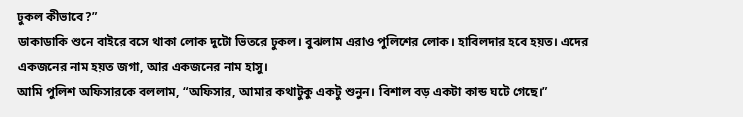ঢুকল কীভাবে?”
ডাকাডাকি শুনে বাইরে বসে থাকা লোক দুটো ভিতরে ঢুকল। বুঝলাম এরাও পুলিশের লোক। হাবিলদার হবে হয়ত। এদের একজনের নাম হয়ত জগা, আর একজনের নাম হাসু।
আমি পুলিশ অফিসারকে বললাম, “অফিসার, আমার কথাটুকু একটু শুনুন। বিশাল বড় একটা কান্ড ঘটে গেছে।”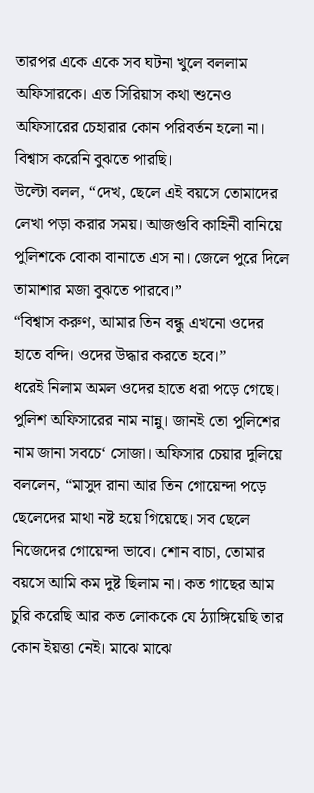তারপর একে একে সব ঘটনা খুলে বললাম অফিসারকে। এত সিরিয়াস কথা শুনেও অফিসারের চেহারার কোন পরিবর্তন হলো না। বিশ্বাস করেনি বুঝতে পারছি।
উল্টো বলল, “দেখ, ছেলে এই বয়সে তোমাদের লেখা পড়া করার সময়। আজগুবি কাহিনী বানিয়ে পুলিশকে বোকা বানাতে এস না। জেলে পুরে দিলে তামাশার মজা বুঝতে পারবে।”
“বিশ্বাস করুণ, আমার তিন বন্ধু এখনো ওদের হাতে বন্দি। ওদের উদ্ধার করতে হবে।”
ধরেই নিলাম অমল ওদের হাতে ধরা পড়ে গেছে।
পুলিশ অফিসারের নাম নান্নু। জানই তো পুলিশের নাম জানা সবচে‘ সোজা। অফিসার চেয়ার দুলিয়ে বললেন, “মাসুদ রানা আর তিন গোয়েন্দা পড়ে ছেলেদের মাথা নষ্ট হয়ে গিয়েছে। সব ছেলে নিজেদের গোয়েন্দা ভাবে। শোন বাচা, তোমার বয়সে আমি কম দুষ্ট ছিলাম না। কত গাছের আম চুরি করেছি আর কত লোককে যে ঠ্যাঙ্গিয়েছি তার কোন ইয়ত্তা নেই। মাঝে মাঝে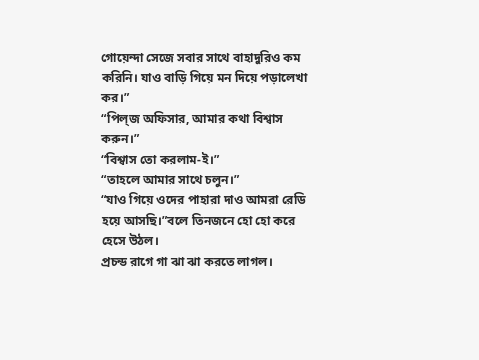গোয়েন্দা সেজে সবার সাথে বাহাদুরিও কম করিনি। যাও বাড়ি গিয়ে মন দিয়ে পড়ালেখা কর।”
“পিল্জ অফিসার, আমার কথা বিশ্বাস করুন।”
“বিশ্বাস তো করলাম-ই।”
“তাহলে আমার সাথে চলুন।”
“যাও গিয়ে ওদের পাহারা দাও আমরা রেডি হয়ে আসছি।”বলে তিনজনে হো হো করে হেসে উঠল।
প্রচন্ড রাগে গা ঝা ঝা করতে লাগল।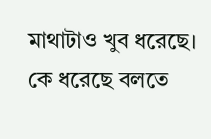মাথাটাও খুব ধরেছে। কে ধরেছে বলতে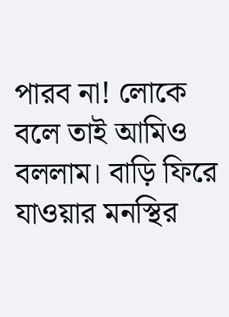পারব না! লোকে বলে তাই আমিও বললাম। বাড়ি ফিরে যাওয়ার মনস্থির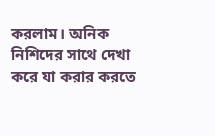করলাম। অনিক নিশিদের সাথে দেখা করে যা করার করতে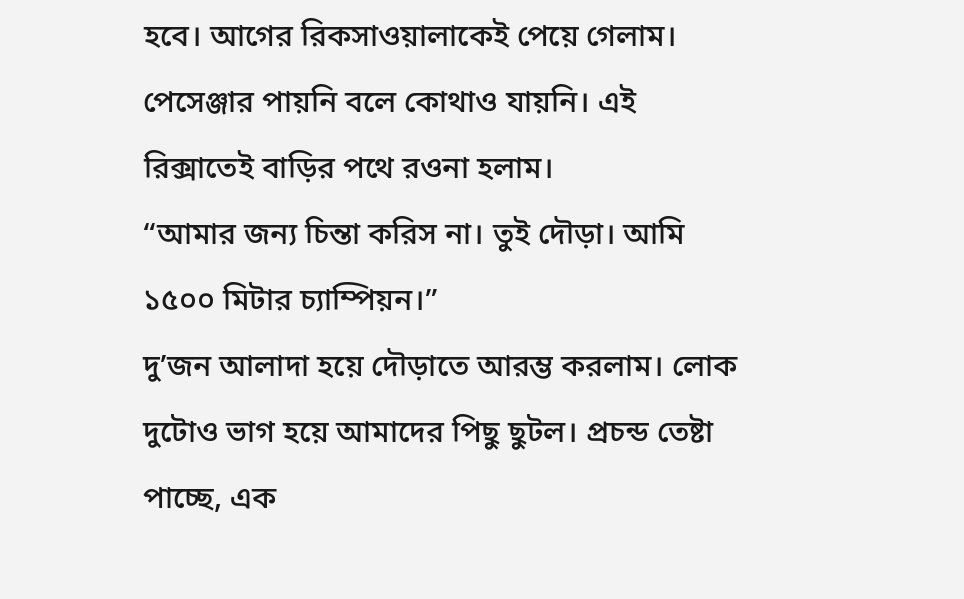হবে। আগের রিকসাওয়ালাকেই পেয়ে গেলাম। পেসেঞ্জার পায়নি বলে কোথাও যায়নি। এই রিক্সাতেই বাড়ির পথে রওনা হলাম।
“আমার জন্য চিন্তা করিস না। তুই দৌড়া। আমি ১৫০০ মিটার চ্যাম্পিয়ন।”
দু’জন আলাদা হয়ে দৌড়াতে আরম্ভ করলাম। লোক দুটোও ভাগ হয়ে আমাদের পিছু ছুটল। প্রচন্ড তেষ্টা পাচ্ছে, এক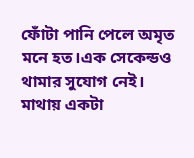ফোঁটা পানি পেলে অমৃত মনে হত।এক সেকেন্ডও থামার সুযোগ নেই।
মাথায় একটা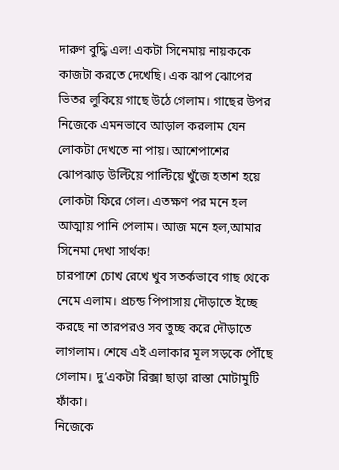দারুণ বুদ্ধি এল! একটা সিনেমায় নায়ককে কাজটা করতে দেখেছি। এক ঝাপ ঝোপের ভিতর লুকিয়ে গাছে উঠে গেলাম। গাছের উপর নিজেকে এমনভাবে আড়াল করলাম যেন লোকটা দেখতে না পায়। আশেপাশের ঝোপঝাড় উল্টিয়ে পাল্টিয়ে খুঁজে হতাশ হয়ে লোকটা ফিরে গেল। এতক্ষণ পর মনে হল আত্মায় পানি পেলাম। আজ মনে হল,আমার সিনেমা দেখা সার্থক!
চারপাশে চোখ রেখে খুব সতর্কভাবে গাছ থেকে নেমে এলাম। প্রচন্ড পিপাসায় দৌড়াতে ইচ্ছে করছে না তারপরও সব তুচ্ছ করে দৌড়াতে লাগলাম। শেষে এই এলাকার মূল সড়কে পৌঁছে গেলাম। দু’একটা রিক্সা ছাড়া রাস্তা মোটামুটি ফাঁকা।
নিজেকে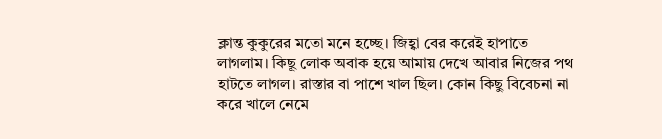ক্লান্ত কুকুরের মতো মনে হচ্ছে। জিহ্বা বের করেই হাপাতে লাগলাম। কিছূ লোক অবাক হয়ে আমায় দেখে আবার নিজের পথ হাটতে লাগল। রাস্তার বা পাশে খাল ছিল। কোন কিছু বিবেচনা না করে খালে নেমে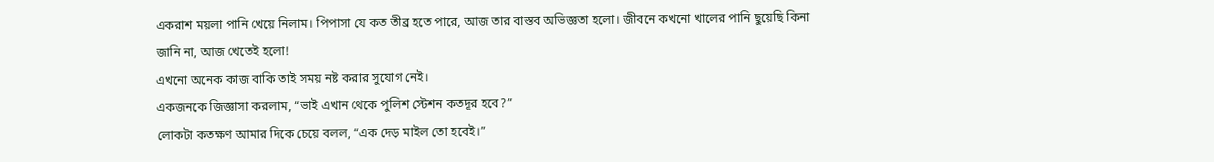একরাশ ময়লা পানি খেয়ে নিলাম। পিপাসা যে কত তীব্র হতে পারে, আজ তার বাস্তব অভিজ্ঞতা হলো। জীবনে কখনো খালের পানি ছুয়েছি কিনা জানি না, আজ খেতেই হলো!
এখনো অনেক কাজ বাকি তাই সময় নষ্ট করার সুযোগ নেই।
একজনকে জিজ্ঞাসা করলাম, “ভাই এখান থেকে পুলিশ স্টেশন কতদূর হবে?”
লোকটা কতক্ষণ আমার দিকে চেয়ে বলল, “এক দেড় মাইল তো হবেই।”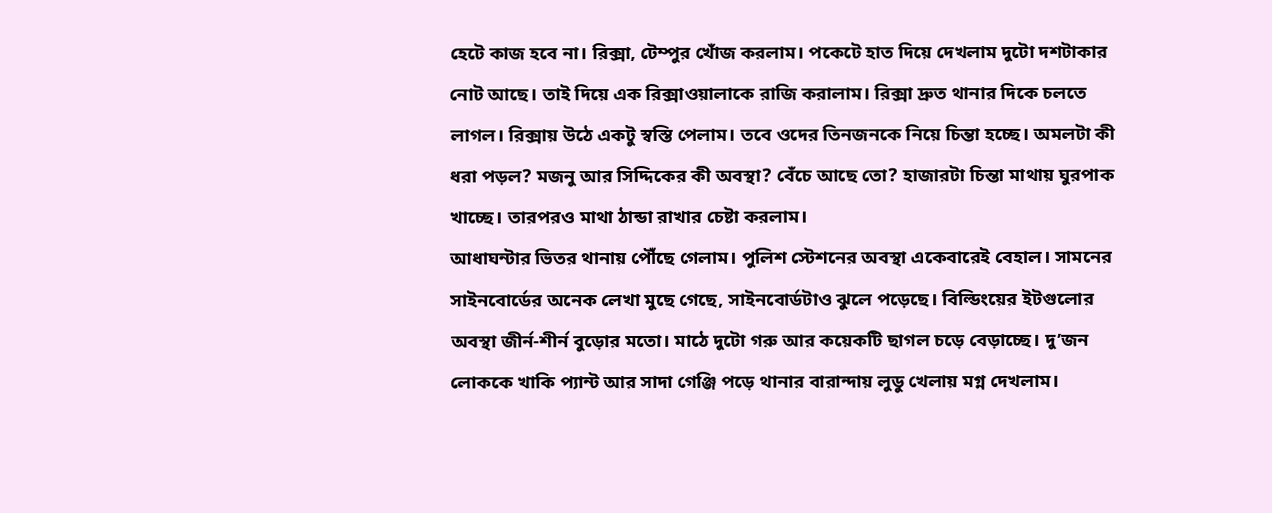হেটে কাজ হবে না। রিক্সা, টেম্পুর খোঁজ করলাম। পকেটে হাত দিয়ে দেখলাম দুটো দশটাকার নোট আছে। তাই দিয়ে এক রিক্সাওয়ালাকে রাজি করালাম। রিক্সা দ্রুত থানার দিকে চলতে লাগল। রিক্সায় উঠে একটু স্বস্তি পেলাম। তবে ওদের তিনজনকে নিয়ে চিন্তা হচ্ছে। অমলটা কী ধরা পড়ল? মজনু আর সিদ্দিকের কী অবস্থা? বেঁচে আছে তো? হাজারটা চিন্তা মাথায় ঘুরপাক খাচ্ছে। তারপরও মাথা ঠান্ডা রাখার চেষ্টা করলাম।
আধাঘন্টার ভিতর থানায় পৌঁছে গেলাম। পুলিশ স্টেশনের অবস্থা একেবারেই বেহাল। সামনের সাইনবোর্ডের অনেক লেখা মুছে গেছে, সাইনবোর্ডটাও ঝুলে পড়েছে। বিল্ডিংয়ের ইটগুলোর অবস্থা জীর্ন-শীর্ন বুড়োর মতো। মাঠে দুটো গরু আর কয়েকটি ছাগল চড়ে বেড়াচ্ছে। দু’জন লোককে খাকি প্যান্ট আর সাদা গেঞ্জি পড়ে থানার বারান্দায় লুডু খেলায় মগ্ন দেখলাম।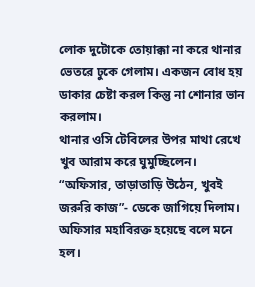লোক দুটোকে তোয়াক্কা না করে থানার ভেতরে ঢুকে গেলাম। একজন বোধ হয় ডাকার চেষ্টা করল কিন্তু না শোনার ভান করলাম।
থানার ওসি টেবিলের উপর মাথা রেখে খুব আরাম করে ঘুমুচ্ছিলেন।
“অফিসার, তাড়াতাড়ি উঠেন, খুবই জরুরি কাজ”- ডেকে জাগিয়ে দিলাম।
অফিসার মহাবিরক্ত হয়েছে বলে মনে হল।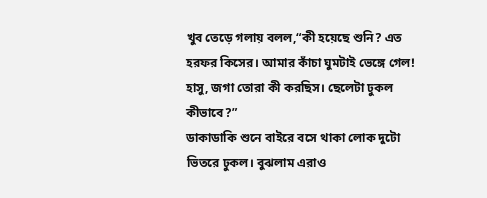খুব তেড়ে গলায় বলল,“কী হয়েছে শুনি? এত হরফর কিসের। আমার কাঁচা ঘুমটাই ভেঙ্গে গেল! হাসু, জগা তোরা কী করছিস। ছেলেটা ঢুকল কীভাবে?”
ডাকাডাকি শুনে বাইরে বসে থাকা লোক দুটো ভিতরে ঢুকল। বুঝলাম এরাও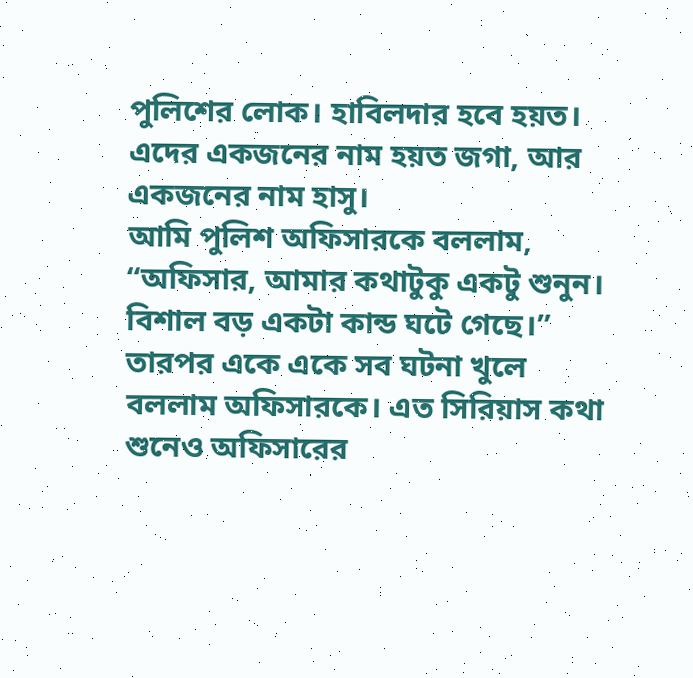পুলিশের লোক। হাবিলদার হবে হয়ত। এদের একজনের নাম হয়ত জগা, আর একজনের নাম হাসু।
আমি পুলিশ অফিসারকে বললাম, “অফিসার, আমার কথাটুকু একটু শুনুন। বিশাল বড় একটা কান্ড ঘটে গেছে।”
তারপর একে একে সব ঘটনা খুলে বললাম অফিসারকে। এত সিরিয়াস কথা শুনেও অফিসারের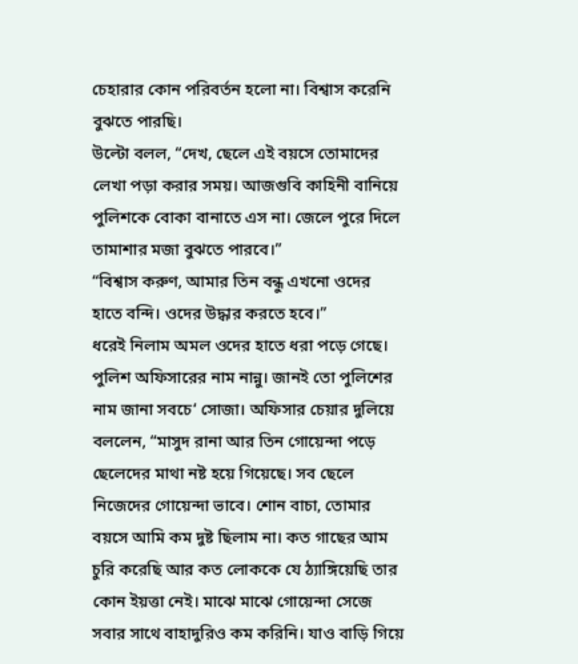চেহারার কোন পরিবর্তন হলো না। বিশ্বাস করেনি বুঝতে পারছি।
উল্টো বলল, “দেখ, ছেলে এই বয়সে তোমাদের লেখা পড়া করার সময়। আজগুবি কাহিনী বানিয়ে পুলিশকে বোকা বানাতে এস না। জেলে পুরে দিলে তামাশার মজা বুঝতে পারবে।”
“বিশ্বাস করুণ, আমার তিন বন্ধু এখনো ওদের হাতে বন্দি। ওদের উদ্ধার করতে হবে।”
ধরেই নিলাম অমল ওদের হাতে ধরা পড়ে গেছে।
পুলিশ অফিসারের নাম নান্নু। জানই তো পুলিশের নাম জানা সবচে‘ সোজা। অফিসার চেয়ার দুলিয়ে বললেন, “মাসুদ রানা আর তিন গোয়েন্দা পড়ে ছেলেদের মাথা নষ্ট হয়ে গিয়েছে। সব ছেলে নিজেদের গোয়েন্দা ভাবে। শোন বাচা, তোমার বয়সে আমি কম দুষ্ট ছিলাম না। কত গাছের আম চুরি করেছি আর কত লোককে যে ঠ্যাঙ্গিয়েছি তার কোন ইয়ত্তা নেই। মাঝে মাঝে গোয়েন্দা সেজে সবার সাথে বাহাদুরিও কম করিনি। যাও বাড়ি গিয়ে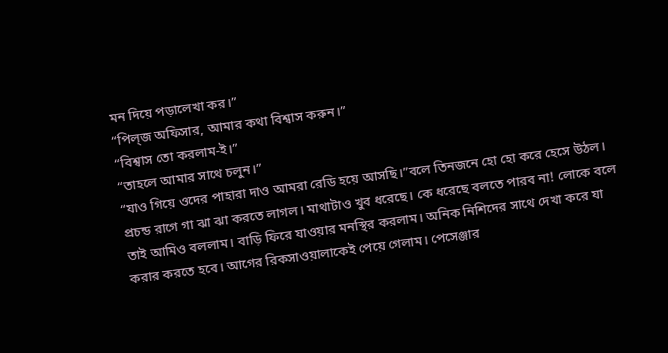মন দিয়ে পড়ালেখা কর।”
“পিল্জ অফিসার, আমার কথা বিশ্বাস করুন।”
“বিশ্বাস তো করলাম-ই।”
“তাহলে আমার সাথে চলুন।”
“যাও গিয়ে ওদের পাহারা দাও আমরা রেডি হয়ে আসছি।”বলে তিনজনে হো হো করে হেসে উঠল।
প্রচন্ড রাগে গা ঝা ঝা করতে লাগল। মাথাটাও খুব ধরেছে। কে ধরেছে বলতে পারব না! লোকে বলে তাই আমিও বললাম। বাড়ি ফিরে যাওয়ার মনস্থির করলাম। অনিক নিশিদের সাথে দেখা করে যা করার করতে হবে। আগের রিকসাওয়ালাকেই পেয়ে গেলাম। পেসেঞ্জার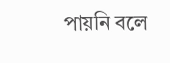পায়নি বলে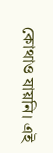কোথাও যায়নি। এই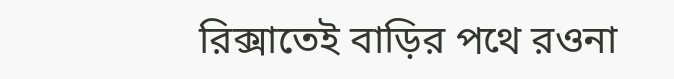রিক্সাতেই বাড়ির পথে রওনা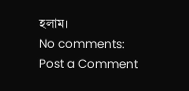হলাম।
No comments:
Post a Comment